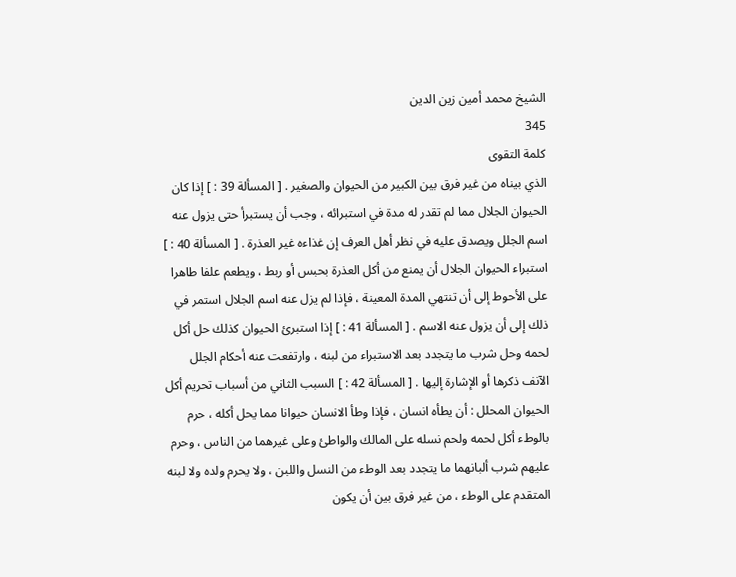الشيخ محمد أمين زين الدين
345
كلمة التقوى
الذي بيناه من غير فرق بين الكبير من الحيوان والصغير . [ المسألة 39 : ] إذا كان الحيوان الجلال مما لم تقدر له مدة في استبرائه ، وجب أن يستبرأ حتى يزول عنه اسم الجلل ويصدق عليه في نظر أهل العرف إن غذاءه غير العذرة . [ المسألة 40 : ] استبراء الحيوان الجلال أن يمنع من أكل العذرة بحبس أو ربط ، ويطعم علفا طاهرا على الأحوط إلى أن تنتهي المدة المعينة ، فإذا لم يزل عنه اسم الجلال استمر في ذلك إلى أن يزول عنه الاسم . [ المسألة 41 : ] إذا استبرئ الحيوان كذلك حل أكل لحمه وحل شرب ما يتجدد بعد الاستبراء من لبنه ، وارتفعت عنه أحكام الجلل الآنف ذكرها أو الإشارة إليها . [ المسألة 42 : ] السبب الثاني من أسباب تحريم أكل الحيوان المحلل : أن يطأه انسان ، فإذا وطأ الانسان حيوانا مما يحل أكله ، حرم بالوطء أكل لحمه ولحم نسله على المالك والواطئ وعلى غيرهما من الناس ، وحرم عليهم شرب ألبانهما ما يتجدد بعد الوطء من النسل واللبن ، ولا يحرم ولده ولا لبنه المتقدم على الوطء ، من غير فرق بين أن يكون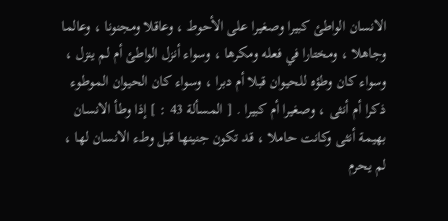الانسان الواطئ كبيرا وصغيرا على الأحوط ، وعاقلا ومجنونا ، وعالما وجاهلا ، ومختارا في فعله ومكرها ، وسواء أنزل الواطئ أم لم ينزل ، وسواء كان وطؤه للحيوان قبلا أم دبرا ، وسواء كان الحيوان الموطوء ذكرا أم أنثى ، وصغيرا أم كبيرا . [ المسألة 43 : ] إذا وطأ الانسان بهيمة أنثى وكانت حاملا ، قد تكون جنينها قبل وطء الانسان لها ، لم يحرم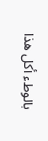بالوطء أكل هذا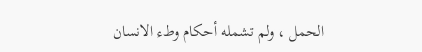الحمل ، ولم تشمله أحكام وطء الانسان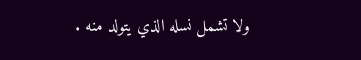ولا تشمل نسله الذي يتولد منه .